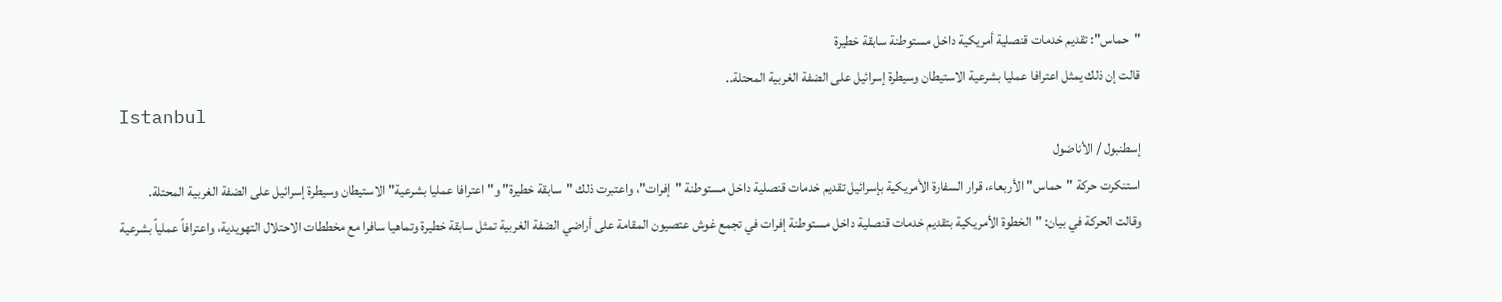"حماس": تقديم خدمات قنصلية أمريكية داخل مستوطنة سابقة خطيرة
قالت إن ذلك يمثل اعترافا عمليا بشرعية الاستيطان وسيطرة إسرائيل على الضفة الغربية المحتلة..
Istanbul
إسطنبول / الأناضول
استنكرت حركة "حماس" الأربعاء، قرار السفارة الأمريكية بإسرائيل تقديم خدمات قنصلية داخل مستوطنة "إفرات"، واعتبرت ذلك "سابقة خطيرة" و"اعترافا عمليا بشرعية" الاستيطان وسيطرة إسرائيل على الضفة الغربية المحتلة.
وقالت الحركة في بيان: "الخطوة الأمريكية بتقديم خدمات قنصلية داخل مستوطنة إفرات في تجمع غوش عتصيون المقامة على أراضي الضفة الغربية تمثل سابقة خطيرة وتماهيا سافرا مع مخططات الاحتلال التهويدية، واعترافاً عملياً بشرعية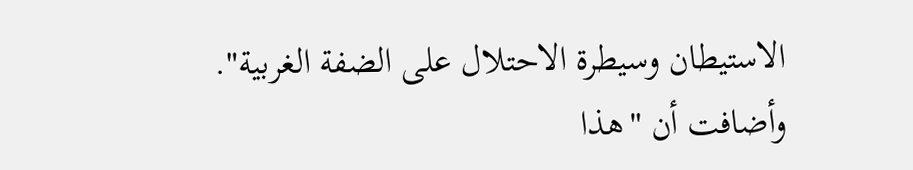الاستيطان وسيطرة الاحتلال على الضفة الغربية".
وأضافت أن "هذا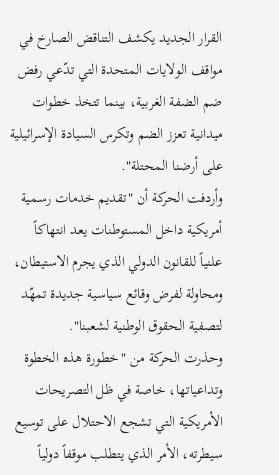القرار الجديد يكشف التناقض الصارخ في مواقف الولايات المتحدة التي تدّعي رفض ضم الضفة الغربية، بينما تتخذ خطوات ميدانية تعزز الضم وتكرس السيادة الإسرائيلية على أرضنا المحتلة".
وأردفت الحركة أن "تقديم خدمات رسمية أمريكية داخل المستوطنات يعد انتهاكاً علنياً للقانون الدولي الذي يجرم الاستيطان، ومحاولة لفرض وقائع سياسية جديدة تمهّد لتصفية الحقوق الوطنية لشعبنا".
وحذرت الحركة من "خطورة هذه الخطوة وتداعياتها، خاصة في ظل التصريحات الأمريكية التي تشجع الاحتلال على توسيع سيطرته، الأمر الذي يتطلب موقفاً دولياً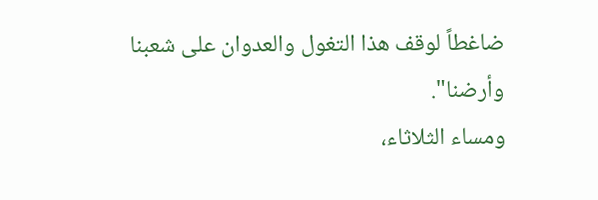ضاغطاً لوقف هذا التغول والعدوان على شعبنا وأرضنا".
ومساء الثلاثاء،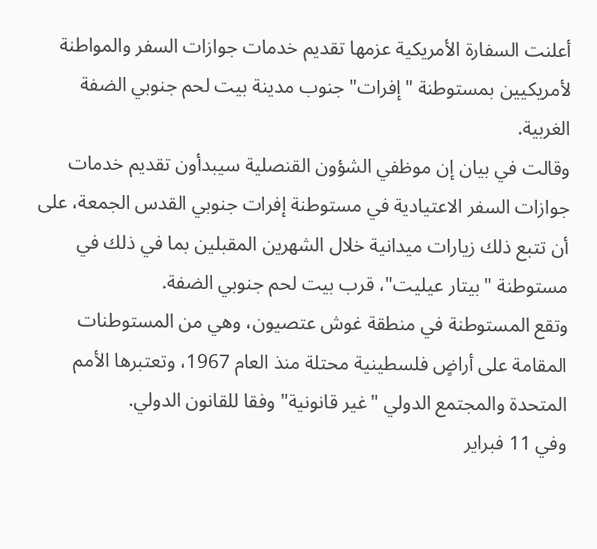أعلنت السفارة الأمريكية عزمها تقديم خدمات جوازات السفر والمواطنة لأمريكيين بمستوطنة "إفرات" جنوب مدينة بيت لحم جنوبي الضفة الغربية.
وقالت في بيان إن موظفي الشؤون القنصلية سيبدأون تقديم خدمات جوازات السفر الاعتيادية في مستوطنة إفرات جنوبي القدس الجمعة، على أن تتبع ذلك زيارات ميدانية خلال الشهرين المقبلين بما في ذلك في مستوطنة "بيتار عيليت"، قرب بيت لحم جنوبي الضفة.
وتقع المستوطنة في منطقة غوش عتصيون، وهي من المستوطنات المقامة على أراضٍ فلسطينية محتلة منذ العام 1967، وتعتبرها الأمم المتحدة والمجتمع الدولي "غير قانونية" وفقا للقانون الدولي.
وفي 11 فبراير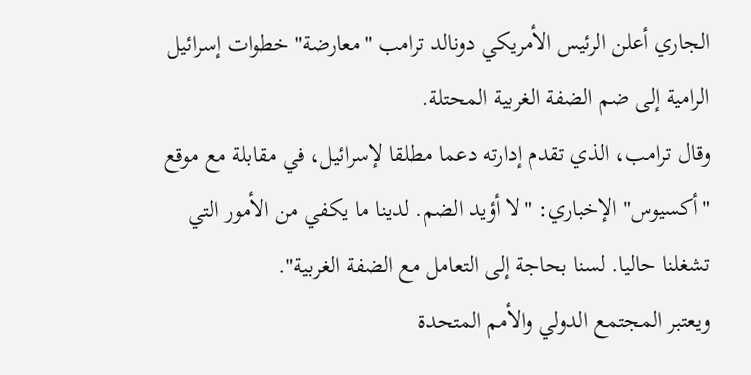الجاري أعلن الرئيس الأمريكي دونالد ترامب "معارضة" خطوات إسرائيل الرامية إلى ضم الضفة الغربية المحتلة.
وقال ترامب، الذي تقدم إدارته دعما مطلقا لإسرائيل، في مقابلة مع موقع "أكسيوس" الإخباري: "لا أؤيد الضم. لدينا ما يكفي من الأمور التي تشغلنا حاليا. لسنا بحاجة إلى التعامل مع الضفة الغربية".
ويعتبر المجتمع الدولي والأمم المتحدة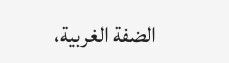الضفة الغربية،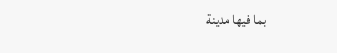بما فيها مدينة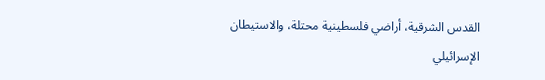القدس الشرقية، أراضي فلسطينية محتلة، والاستيطان الإسرائيلي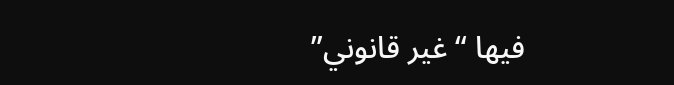فيها “غير قانوني”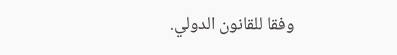وفقا للقانون الدولي.